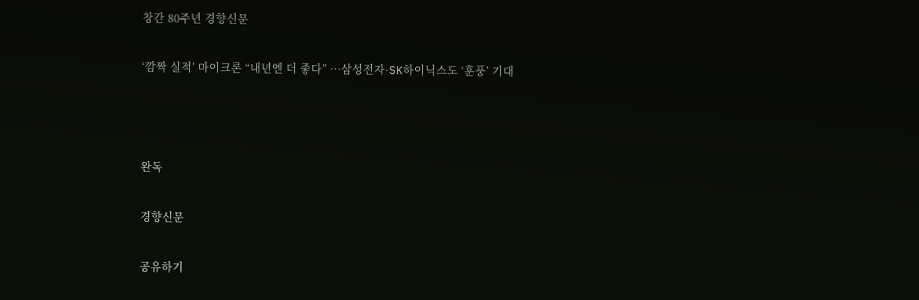창간 80주년 경향신문

‘깜짝 실적’ 마이크론 “내년엔 더 좋다” …삼성전자·SK하이닉스도 ‘훈풍’ 기대



완독

경향신문

공유하기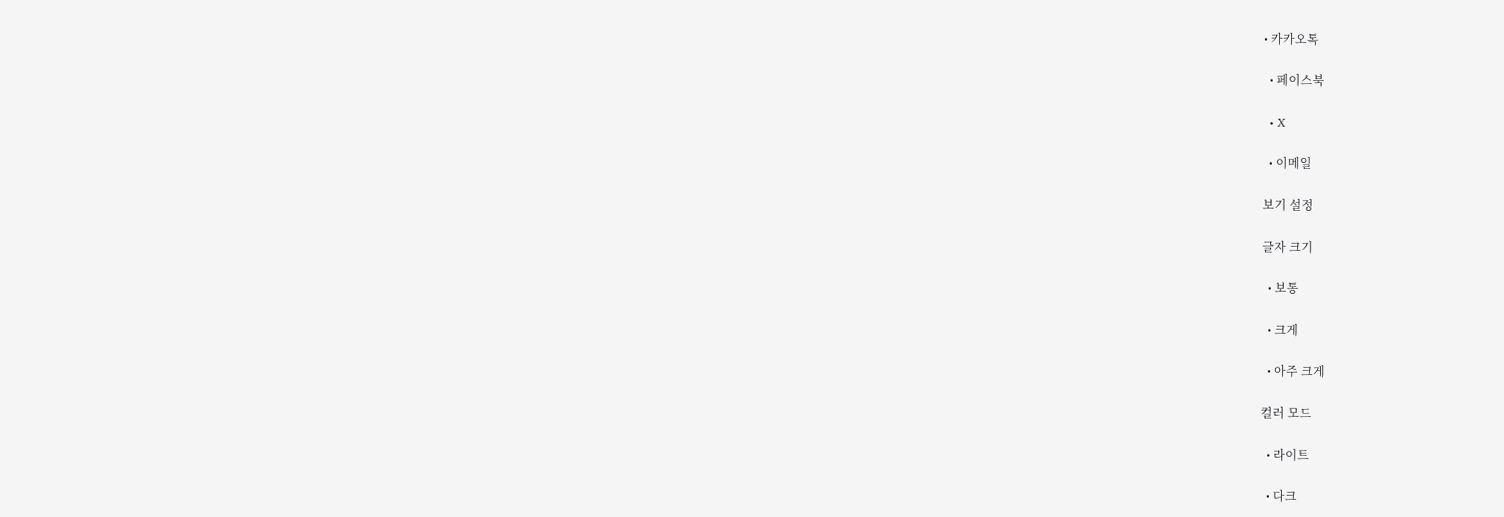• 카카오톡

  • 페이스북

  • X

  • 이메일

보기 설정

글자 크기

  • 보통

  • 크게

  • 아주 크게

컬러 모드

  • 라이트

  • 다크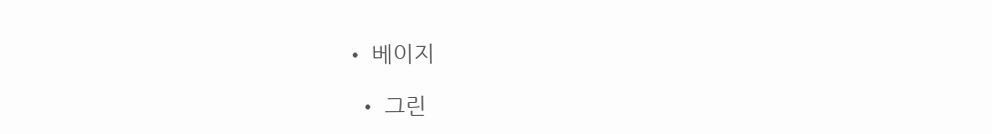• 베이지

  • 그린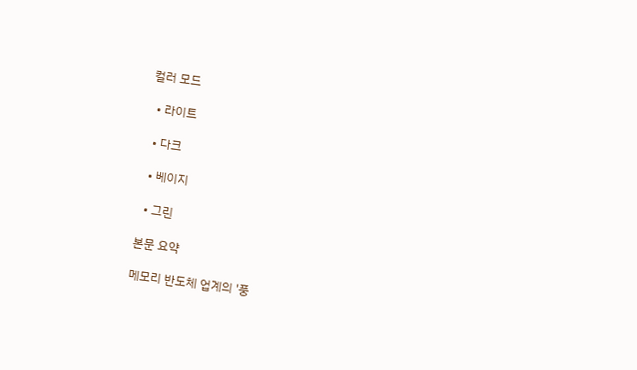컬러 모드

  • 라이트

  • 다크

  • 베이지

  • 그린

본문 요약

메모리 반도체 업계의 '풍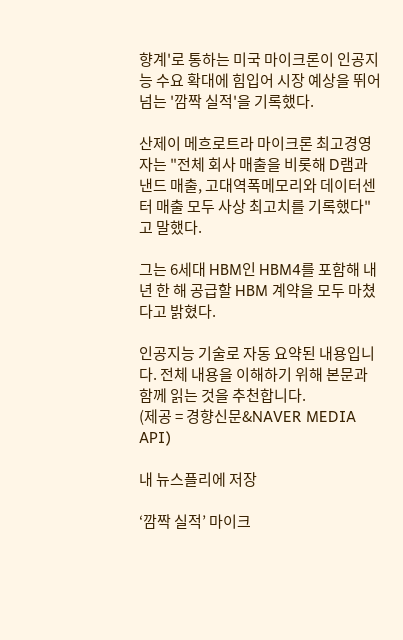향계'로 통하는 미국 마이크론이 인공지능 수요 확대에 힘입어 시장 예상을 뛰어넘는 '깜짝 실적'을 기록했다.

산제이 메흐로트라 마이크론 최고경영자는 "전체 회사 매출을 비롯해 D램과 낸드 매출, 고대역폭메모리와 데이터센터 매출 모두 사상 최고치를 기록했다"고 말했다.

그는 6세대 HBM인 HBM4를 포함해 내년 한 해 공급할 HBM 계약을 모두 마쳤다고 밝혔다.

인공지능 기술로 자동 요약된 내용입니다. 전체 내용을 이해하기 위해 본문과 함께 읽는 것을 추천합니다.
(제공 = 경향신문&NAVER MEDIA API)

내 뉴스플리에 저장

‘깜짝 실적’ 마이크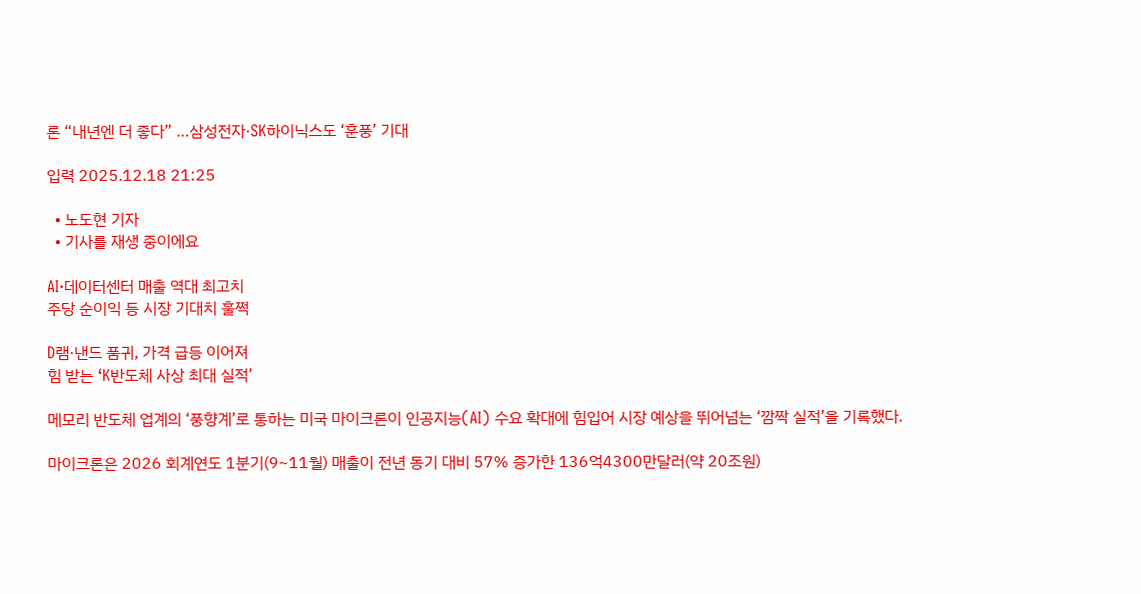론 “내년엔 더 좋다” …삼성전자·SK하이닉스도 ‘훈풍’ 기대

입력 2025.12.18 21:25

  • 노도현 기자
  • 기사를 재생 중이에요

AI·데이터센터 매출 역대 최고치
주당 순이익 등 시장 기대치 훌쩍

D램·낸드 품귀, 가격 급등 이어져
힘 받는 ‘K반도체 사상 최대 실적’

메모리 반도체 업계의 ‘풍향계’로 통하는 미국 마이크론이 인공지능(AI) 수요 확대에 힘입어 시장 예상을 뛰어넘는 ‘깜짝 실적’을 기록했다.

마이크론은 2026 회계연도 1분기(9~11월) 매출이 전년 동기 대비 57% 증가한 136억4300만달러(약 20조원)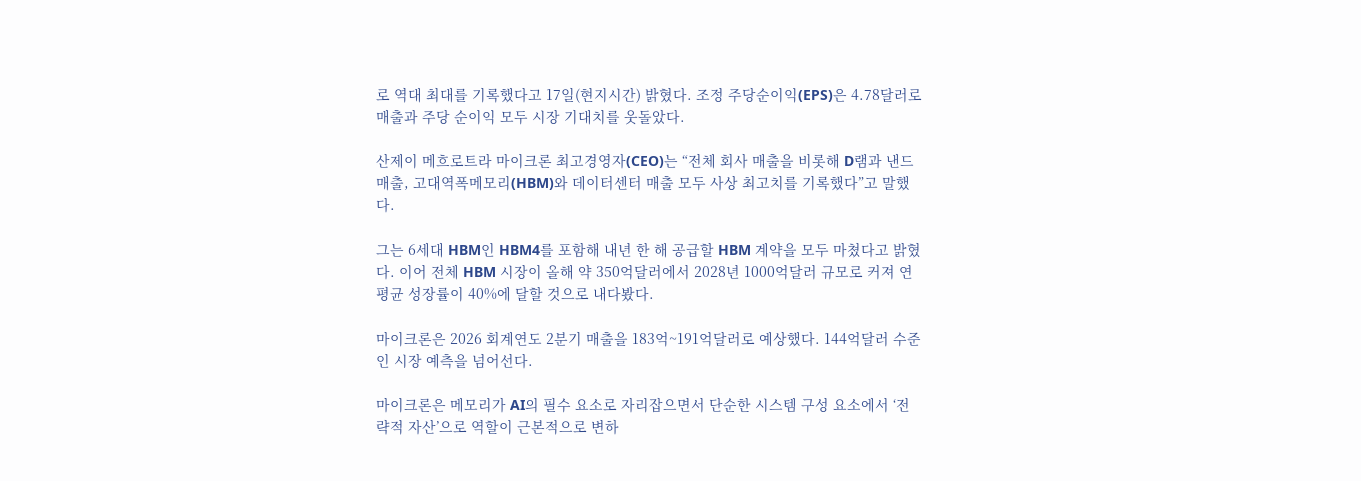로 역대 최대를 기록했다고 17일(현지시간) 밝혔다. 조정 주당순이익(EPS)은 4.78달러로 매출과 주당 순이익 모두 시장 기대치를 웃돌았다.

산제이 메흐로트라 마이크론 최고경영자(CEO)는 “전체 회사 매출을 비롯해 D램과 낸드 매출, 고대역폭메모리(HBM)와 데이터센터 매출 모두 사상 최고치를 기록했다”고 말했다.

그는 6세대 HBM인 HBM4를 포함해 내년 한 해 공급할 HBM 계약을 모두 마쳤다고 밝혔다. 이어 전체 HBM 시장이 올해 약 350억달러에서 2028년 1000억달러 규모로 커져 연평균 성장률이 40%에 달할 것으로 내다봤다.

마이크론은 2026 회계연도 2분기 매출을 183억~191억달러로 예상했다. 144억달러 수준인 시장 예측을 넘어선다.

마이크론은 메모리가 AI의 필수 요소로 자리잡으면서 단순한 시스템 구성 요소에서 ‘전략적 자산’으로 역할이 근본적으로 변하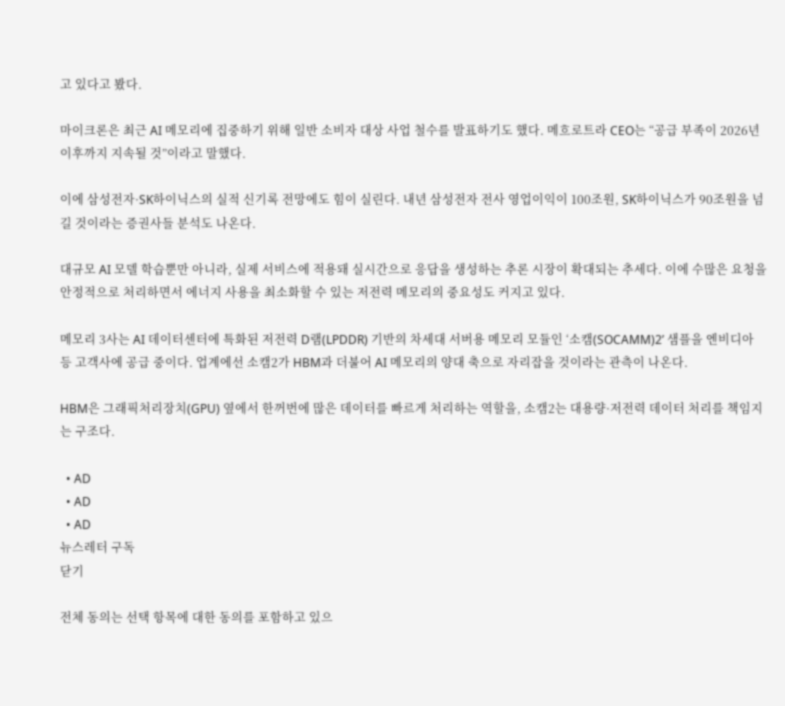고 있다고 봤다.

마이크론은 최근 AI 메모리에 집중하기 위해 일반 소비자 대상 사업 철수를 발표하기도 했다. 메흐로트라 CEO는 “공급 부족이 2026년 이후까지 지속될 것”이라고 말했다.

이에 삼성전자·SK하이닉스의 실적 신기록 전망에도 힘이 실린다. 내년 삼성전자 전사 영업이익이 100조원, SK하이닉스가 90조원을 넘길 것이라는 증권사들 분석도 나온다.

대규모 AI 모델 학습뿐만 아니라, 실제 서비스에 적용돼 실시간으로 응답을 생성하는 추론 시장이 확대되는 추세다. 이에 수많은 요청을 안정적으로 처리하면서 에너지 사용을 최소화할 수 있는 저전력 메모리의 중요성도 커지고 있다.

메모리 3사는 AI 데이터센터에 특화된 저전력 D램(LPDDR) 기반의 차세대 서버용 메모리 모듈인 ‘소캠(SOCAMM)2’ 샘플을 엔비디아 등 고객사에 공급 중이다. 업계에선 소캠2가 HBM과 더불어 AI 메모리의 양대 축으로 자리잡을 것이라는 관측이 나온다.

HBM은 그래픽처리장치(GPU) 옆에서 한꺼번에 많은 데이터를 빠르게 처리하는 역할을, 소캠2는 대용량·저전력 데이터 처리를 책임지는 구조다.

  • AD
  • AD
  • AD
뉴스레터 구독
닫기

전체 동의는 선택 항목에 대한 동의를 포함하고 있으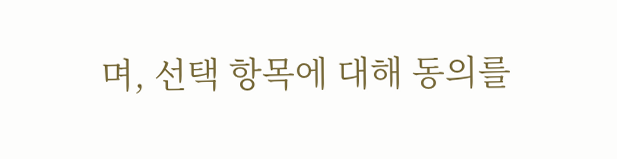며, 선택 항목에 대해 동의를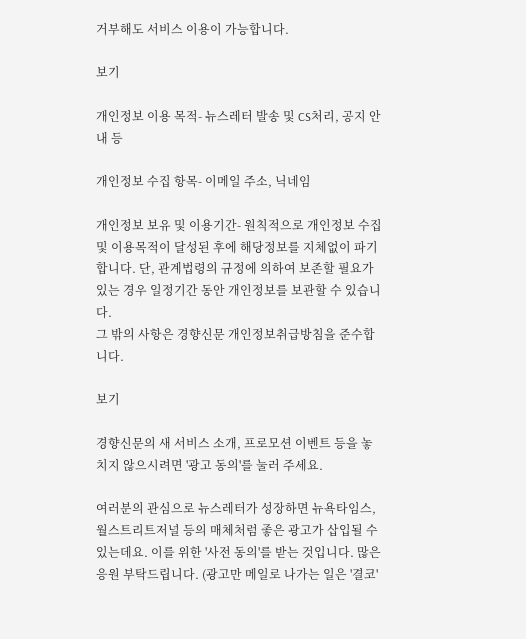거부해도 서비스 이용이 가능합니다.

보기

개인정보 이용 목적- 뉴스레터 발송 및 CS처리, 공지 안내 등

개인정보 수집 항목- 이메일 주소, 닉네임

개인정보 보유 및 이용기간- 원칙적으로 개인정보 수집 및 이용목적이 달성된 후에 해당정보를 지체없이 파기합니다. 단, 관계법령의 규정에 의하여 보존할 필요가 있는 경우 일정기간 동안 개인정보를 보관할 수 있습니다.
그 밖의 사항은 경향신문 개인정보취급방침을 준수합니다.

보기

경향신문의 새 서비스 소개, 프로모션 이벤트 등을 놓치지 않으시려면 '광고 동의'를 눌러 주세요.

여러분의 관심으로 뉴스레터가 성장하면 뉴욕타임스, 월스트리트저널 등의 매체처럼 좋은 광고가 삽입될 수 있는데요. 이를 위한 '사전 동의'를 받는 것입니다. 많은 응원 부탁드립니다. (광고만 메일로 나가는 일은 '결코'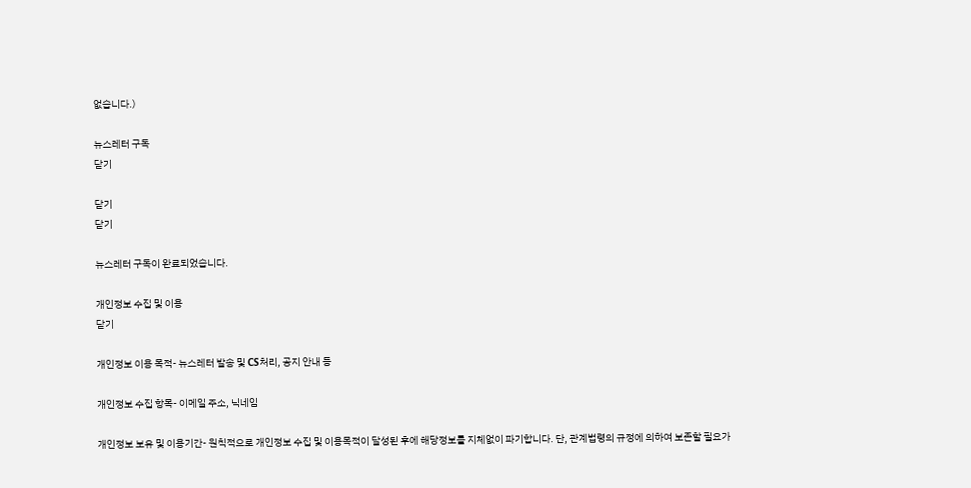없습니다.)

뉴스레터 구독
닫기

닫기
닫기

뉴스레터 구독이 완료되었습니다.

개인정보 수집 및 이용
닫기

개인정보 이용 목적- 뉴스레터 발송 및 CS처리, 공지 안내 등

개인정보 수집 항목- 이메일 주소, 닉네임

개인정보 보유 및 이용기간- 원칙적으로 개인정보 수집 및 이용목적이 달성된 후에 해당정보를 지체없이 파기합니다. 단, 관계법령의 규정에 의하여 보존할 필요가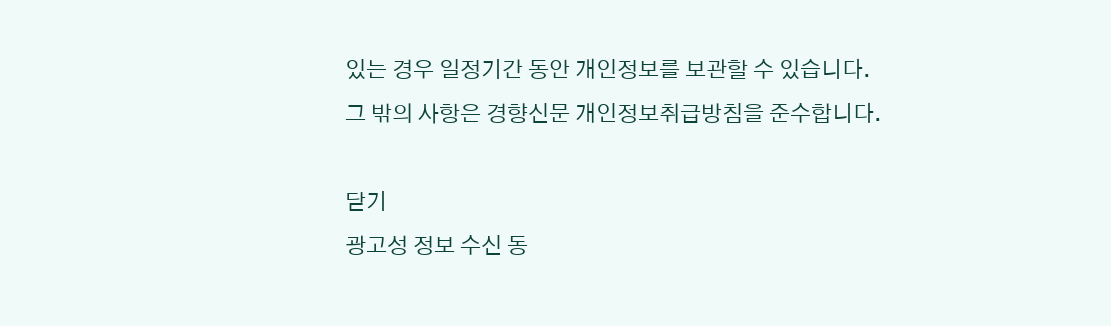있는 경우 일정기간 동안 개인정보를 보관할 수 있습니다.
그 밖의 사항은 경향신문 개인정보취급방침을 준수합니다.

닫기
광고성 정보 수신 동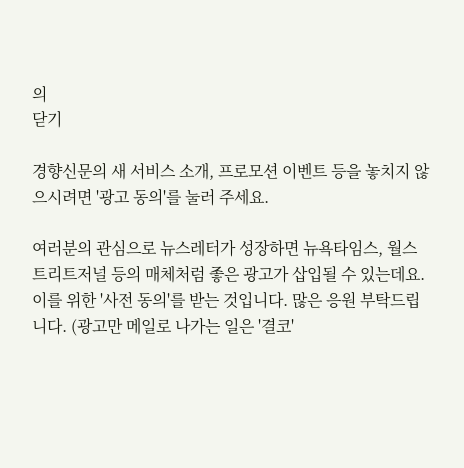의
닫기

경향신문의 새 서비스 소개, 프로모션 이벤트 등을 놓치지 않으시려면 '광고 동의'를 눌러 주세요.

여러분의 관심으로 뉴스레터가 성장하면 뉴욕타임스, 월스트리트저널 등의 매체처럼 좋은 광고가 삽입될 수 있는데요. 이를 위한 '사전 동의'를 받는 것입니다. 많은 응원 부탁드립니다. (광고만 메일로 나가는 일은 '결코'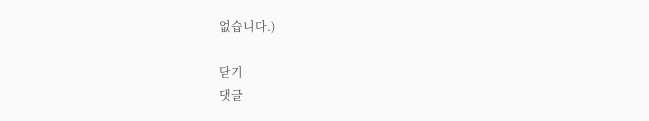없습니다.)

닫기
댓글